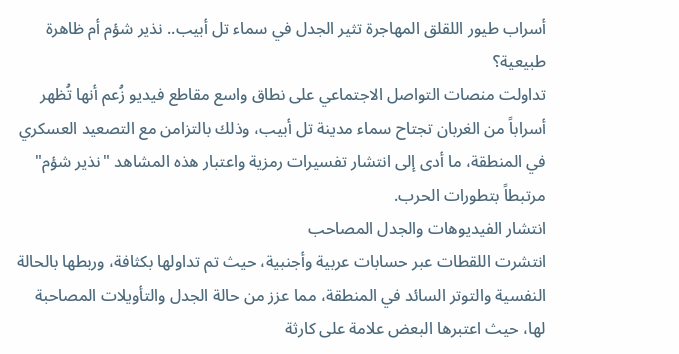أسراب طيور اللقلق المهاجرة تثير الجدل في سماء تل أبيب.. نذير شؤم أم ظاهرة طبيعية؟
تداولت منصات التواصل الاجتماعي على نطاق واسع مقاطع فيديو زُعم أنها تُظهر أسراباً من الغربان تجتاح سماء مدينة تل أبيب، وذلك بالتزامن مع التصعيد العسكري في المنطقة، ما أدى إلى انتشار تفسيرات رمزية واعتبار هذه المشاهد "نذير شؤم" مرتبطاً بتطورات الحرب.
انتشار الفيديوهات والجدل المصاحب
انتشرت اللقطات عبر حسابات عربية وأجنبية، حيث تم تداولها بكثافة، وربطها بالحالة النفسية والتوتر السائد في المنطقة، مما عزز من حالة الجدل والتأويلات المصاحبة لها، حيث اعتبرها البعض علامة على كارثة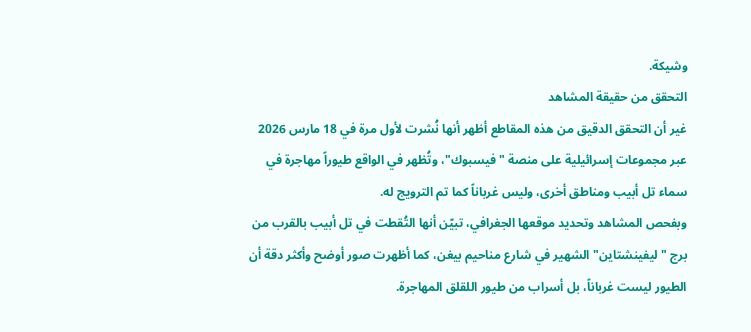وشيكة.
التحقق من حقيقة المشاهد
غير أن التحقق الدقيق من هذه المقاطع أظهر أنها نُشرت لأول مرة في 18 مارس 2026 عبر مجموعات إسرائيلية على منصة "فيسبوك"، وتُظهر في الواقع طيوراً مهاجرة في سماء تل أبيب ومناطق أخرى، وليس غرباناً كما تم الترويج له.
وبفحص المشاهد وتحديد موقعها الجغرافي، تبيّن أنها التُقطت في تل أبيب بالقرب من برج "ليفينشتاين" الشهير في شارع مناحيم بيغن، كما أظهرت صور أوضح وأكثر دقة أن الطيور ليست غرباناً، بل أسراب من طيور اللقلق المهاجرة.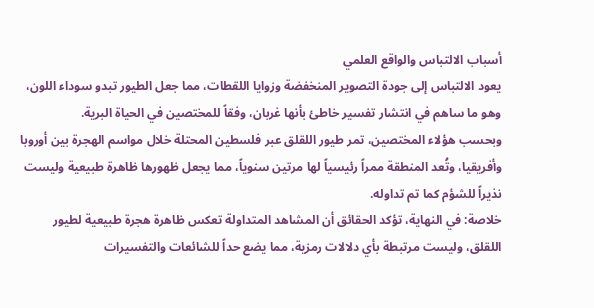أسباب الالتباس والواقع العلمي
يعود الالتباس إلى جودة التصوير المنخفضة وزوايا اللقطات، مما جعل الطيور تبدو سوداء اللون، وهو ما ساهم في انتشار تفسير خاطئ بأنها غربان، وفقاً للمختصين في الحياة البرية.
وبحسب هؤلاء المختصين، تمر طيور اللقلق عبر فلسطين المحتلة خلال مواسم الهجرة بين أوروبا وأفريقيا، وتُعد المنطقة ممراً رئيسياً لها مرتين سنوياً، مما يجعل ظهورها ظاهرة طبيعية وليست نذيراً للشؤم كما تم تداوله.
خلاصة: في النهاية، تؤكد الحقائق أن المشاهد المتداولة تعكس ظاهرة هجرة طبيعية لطيور اللقلق، وليست مرتبطة بأي دلالات رمزية، مما يضع حداً للشائعات والتفسيرات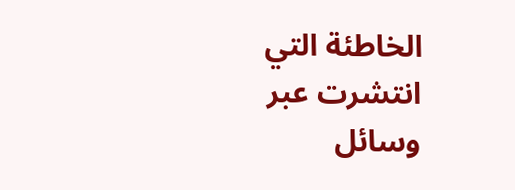الخاطئة التي انتشرت عبر وسائل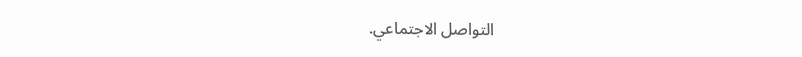التواصل الاجتماعي.